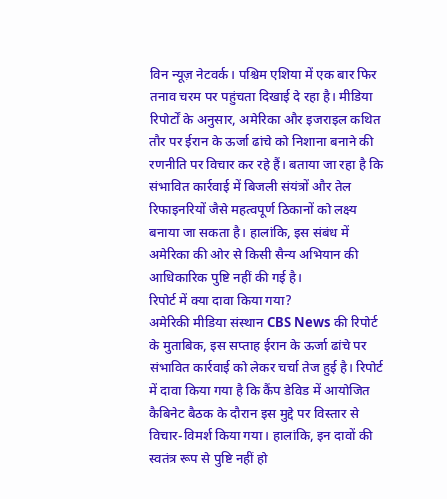विन न्यूज़ नेटवर्क। पश्चिम एशिया में एक बार फिर तनाव चरम पर पहुंचता दिखाई दे रहा है। मीडिया रिपोर्टों के अनुसार, अमेरिका और इजराइल कथित तौर पर ईरान के ऊर्जा ढांचे को निशाना बनाने की रणनीति पर विचार कर रहे हैं। बताया जा रहा है कि संभावित कार्रवाई में बिजली संयंत्रों और तेल रिफाइनरियों जैसे महत्वपूर्ण ठिकानों को लक्ष्य बनाया जा सकता है। हालांकि, इस संबंध में अमेरिका की ओर से किसी सैन्य अभियान की आधिकारिक पुष्टि नहीं की गई है।
रिपोर्ट में क्या दावा किया गया?
अमेरिकी मीडिया संस्थान CBS News की रिपोर्ट के मुताबिक, इस सप्ताह ईरान के ऊर्जा ढांचे पर संभावित कार्रवाई को लेकर चर्चा तेज हुई है। रिपोर्ट में दावा किया गया है कि कैंप डेविड में आयोजित कैबिनेट बैठक के दौरान इस मुद्दे पर विस्तार से विचार-विमर्श किया गया। हालांकि, इन दावों की स्वतंत्र रूप से पुष्टि नहीं हो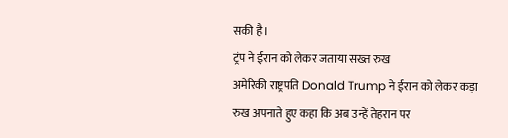सकी है।
ट्रंप ने ईरान को लेकर जताया सख्त रुख
अमेरिकी राष्ट्रपति Donald Trump ने ईरान को लेकर कड़ा रुख अपनाते हुए कहा कि अब उन्हें तेहरान पर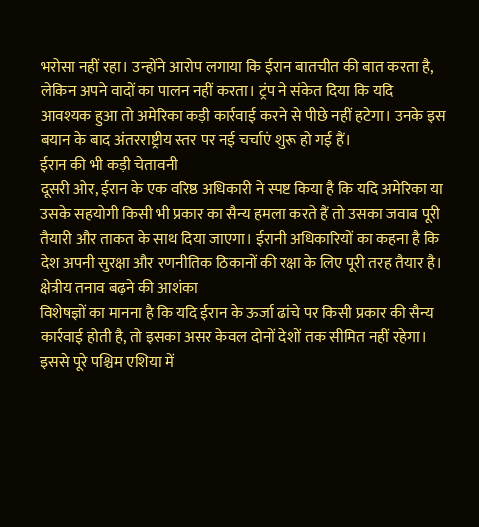भरोसा नहीं रहा। उन्होंने आरोप लगाया कि ईरान बातचीत की बात करता है, लेकिन अपने वादों का पालन नहीं करता। ट्रंप ने संकेत दिया कि यदि आवश्यक हुआ तो अमेरिका कड़ी कार्रवाई करने से पीछे नहीं हटेगा। उनके इस बयान के बाद अंतरराष्ट्रीय स्तर पर नई चर्चाएं शुरू हो गई हैं।
ईरान की भी कड़ी चेतावनी
दूसरी ओर, ईरान के एक वरिष्ठ अधिकारी ने स्पष्ट किया है कि यदि अमेरिका या उसके सहयोगी किसी भी प्रकार का सैन्य हमला करते हैं तो उसका जवाब पूरी तैयारी और ताकत के साथ दिया जाएगा। ईरानी अधिकारियों का कहना है कि देश अपनी सुरक्षा और रणनीतिक ठिकानों की रक्षा के लिए पूरी तरह तैयार है।
क्षेत्रीय तनाव बढ़ने की आशंका
विशेषज्ञों का मानना है कि यदि ईरान के ऊर्जा ढांचे पर किसी प्रकार की सैन्य कार्रवाई होती है, तो इसका असर केवल दोनों देशों तक सीमित नहीं रहेगा। इससे पूरे पश्चिम एशिया में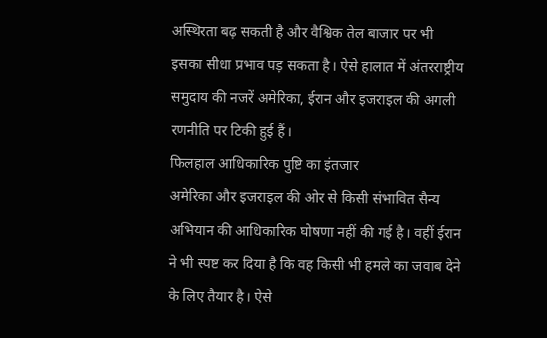अस्थिरता बढ़ सकती है और वैश्विक तेल बाजार पर भी इसका सीधा प्रभाव पड़ सकता है। ऐसे हालात में अंतरराष्ट्रीय समुदाय की नजरें अमेरिका, ईरान और इजराइल की अगली रणनीति पर टिकी हुई हैं।
फिलहाल आधिकारिक पुष्टि का इंतजार
अमेरिका और इजराइल की ओर से किसी संभावित सैन्य अभियान की आधिकारिक घोषणा नहीं की गई है। वहीं ईरान ने भी स्पष्ट कर दिया है कि वह किसी भी हमले का जवाब देने के लिए तैयार है। ऐसे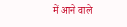में आने वाले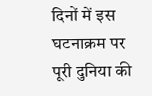दिनों में इस घटनाक्रम पर पूरी दुनिया की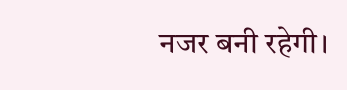नजर बनी रहेगी।